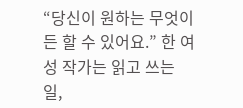“당신이 원하는 무엇이든 할 수 있어요.” 한 여성 작가는 읽고 쓰는 일,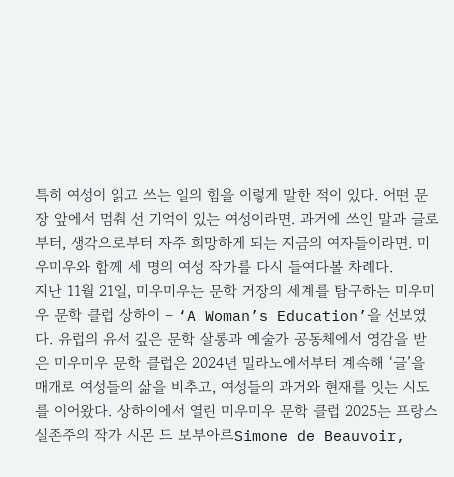특히 여성이 읽고 쓰는 일의 힘을 이렇게 말한 적이 있다. 어떤 문장 앞에서 멈춰 선 기억이 있는 여성이라면. 과거에 쓰인 말과 글로부터, 생각으로부터 자주 희망하게 되는 지금의 여자들이라면. 미우미우와 함께 세 명의 여성 작가를 다시 들여다볼 차례다.
지난 11월 21일, 미우미우는 문학 거장의 세계를 탐구하는 미우미우 문학 클럽 상하이 – ‘A Woman’s Education’을 선보였다. 유럽의 유서 깊은 문학 살롱과 예술가 공동체에서 영감을 받은 미우미우 문학 클럽은 2024년 밀라노에서부터 계속해 ‘글’을 매개로 여성들의 삶을 비추고, 여성들의 과거와 현재를 잇는 시도를 이어왔다. 상하이에서 열린 미우미우 문학 클럽 2025는 프랑스 실존주의 작가 시몬 드 보부아르Simone de Beauvoir,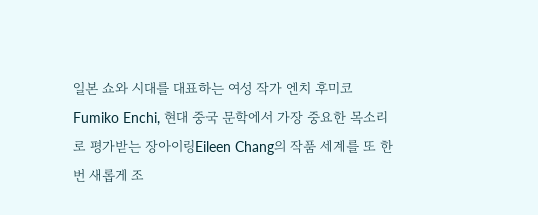일본 쇼와 시대를 대표하는 여성 작가 엔치 후미코Fumiko Enchi, 현대 중국 문학에서 가장 중요한 목소리로 평가받는 장아이링Eileen Chang의 작품 세계를 또 한 번 새롭게 조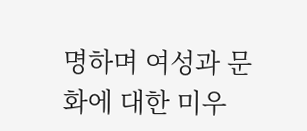명하며 여성과 문화에 대한 미우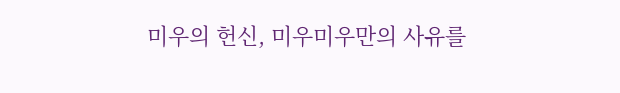미우의 헌신, 미우미우만의 사유를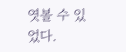엿볼 수 있었다.